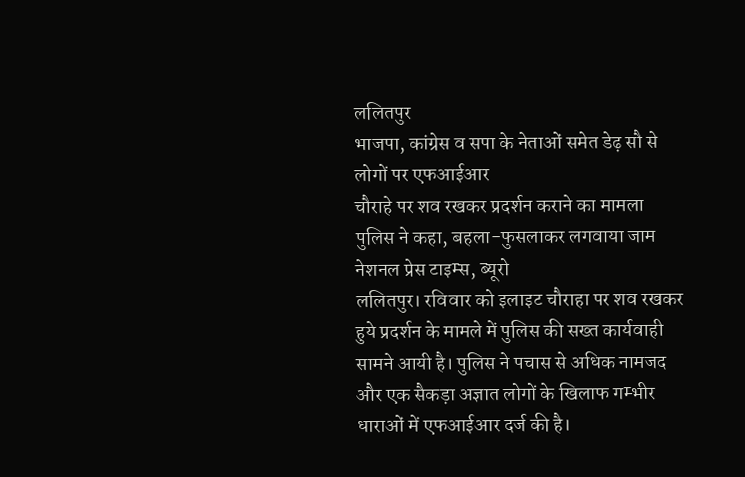ललितपुर
भाजपा, कांग्रेस व सपा के नेताओं समेत डेढ़ सौ से लोगों पर एफआईआर
चौराहे पर शव रखकर प्रदर्शन कराने का मामला
पुलिस ने कहा, बहला-फुसलाकर लगवाया जाम
नेशनल प्रेस टाइम्स, ब्यूरो
ललितपुर। रविवार को इलाइट चौराहा पर शव रखकर हुये प्रदर्शन के मामले में पुलिस की सख्त कार्यवाही सामने आयी है। पुलिस ने पचास से अधिक नामजद और एक सैकड़ा अज्ञात लोगों के खिलाफ गम्भीर धाराओं में एफआईआर दर्ज की है।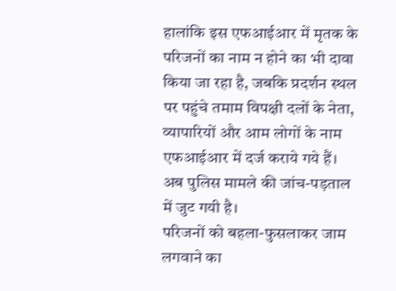हालांकि इस एफआईआर में मृतक के परिजनों का नाम न होने का भी दावा किया जा रहा है, जबकि प्रदर्शन स्थल पर पहुंचे तमाम विपक्षी दलों के नेता, व्यापारियों और आम लोगों के नाम एफआईआर में दर्ज कराये गये हैं। अब पुलिस मामले की जांच-पड़ताल में जुट गयी है।
परिजनों को बहला-फुसलाकर जाम लगवाने का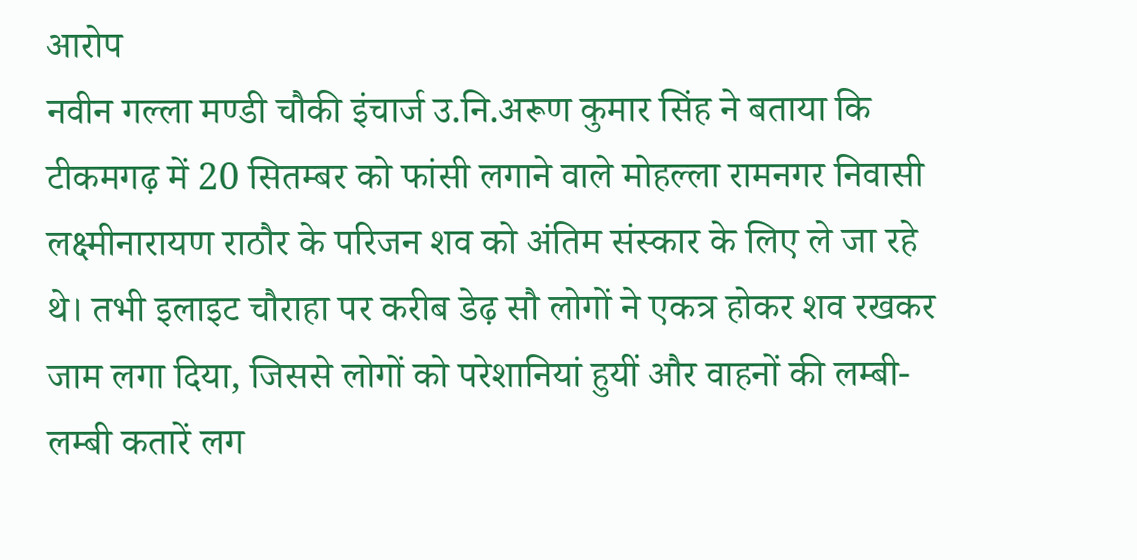आरोप
नवीन गल्ला मण्डी चौकी इंचार्ज उ.नि.अरूण कुमार सिंह ने बताया कि टीकमगढ़ में 20 सितम्बर को फांसी लगाने वाले मोहल्ला रामनगर निवासी लक्ष्मीनारायण राठौर के परिजन शव को अंतिम संस्कार के लिए ले जा रहे थे। तभी इलाइट चौराहा पर करीब डेढ़ सौ लोगों ने एकत्र होकर शव रखकर जाम लगा दिया, जिससे लोगों को परेशानियां हुयीं और वाहनों की लम्बी-लम्बी कतारें लग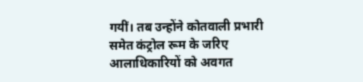गयीं। तब उन्होंने कोतवाली प्रभारी समेत कंट्रोल रूम के जरिए आलाधिकारियों को अवगत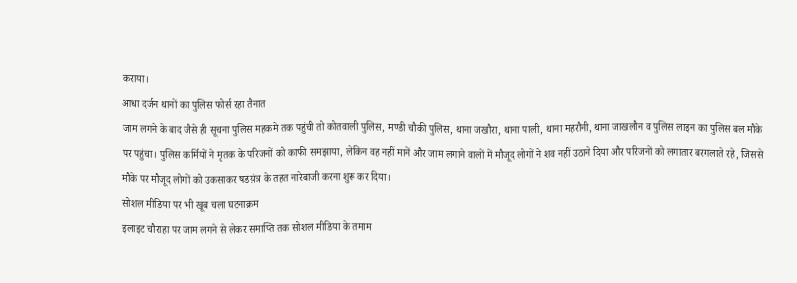कराया।
आधा दर्जन थानों का पुलिस फोर्स रहा तैनात
जाम लगने के बाद जैसे ही सूचना पुलिस महकमे तक पहुंची तो कोतवाली पुलिस, मण्डी चौकी पुलिस, थाना जखौरा, थाना पाली, थाना महरौनी, थाना जाखलौन व पुलिस लाइन का पुलिस बल मौके पर पहुंचा। पुलिस कर्मियों ने मृतक के परिजनों को काफी समझाया, लेकिन वह नहीं मानें और जाम लगाने वालों में मौजूद लोगों ने शव नहीं उठाने दिया और परिजनों को लगातार बरगलाते रहे, जिससे मौके पर मौजूद लोगों को उकसाकर षडय़ंत्र के तहत नारेबाजी करना शुरू कर दिया।
सोशल मीडिया पर भी खूब चला घटनाक्रम
इलाइट चौराहा पर जाम लगने से लेकर समाप्ति तक सोशल मीडिया के तमाम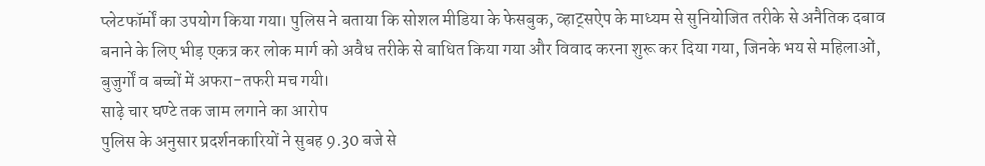प्लेटफॉर्मों का उपयोग किया गया। पुलिस ने बताया कि सोशल मीडिया के फेसबुक, व्हाट्सऐप के माध्यम से सुनियोजित तरीके से अनैतिक दबाव बनाने के लिए भीड़ एकत्र कर लोक मार्ग को अवैध तरीके से बाधित किया गया और विवाद करना शुरू कर दिया गया, जिनके भय से महिलाओं, बुजुर्गों व बच्चों में अफरा-तफरी मच गयी।
साढ़े चार घण्टे तक जाम लगाने का आरोप
पुलिस के अनुसार प्रदर्शनकारियों ने सुबह 9.30 बजे से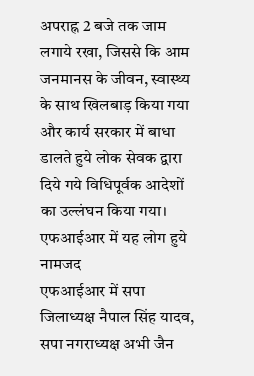अपराह्न 2 बजे तक जाम लगाये रखा, जिससे कि आम जनमानस के जीवन, स्वास्थ्य के साथ खिलबाड़ किया गया और कार्य सरकार में बाधा डालते हुये लोक सेवक द्वारा दिये गये विधिपूर्वक आदेशों का उल्लंघन किया गया।
एफआईआर में यह लोग हुये नामजद
एफआईआर में सपा जिलाध्यक्ष नैपाल सिंह यादव, सपा नगराध्यक्ष अभी जैन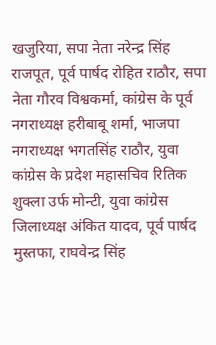खजुरिया, सपा नेता नरेन्द्र सिंह राजपूत, पूर्व पार्षद रोहित राठौर, सपा नेता गौरव विश्वकर्मा, कांग्रेस के पूर्व नगराध्यक्ष हरीबाबू शर्मा, भाजपा नगराध्यक्ष भगतसिंह राठौर, युवा कांग्रेस के प्रदेश महासचिव रितिक शुक्ला उर्फ मोन्टी, युवा कांग्रेस जिलाध्यक्ष अंकित यादव, पूर्व पार्षद मुस्तफा, राघवेन्द्र सिंह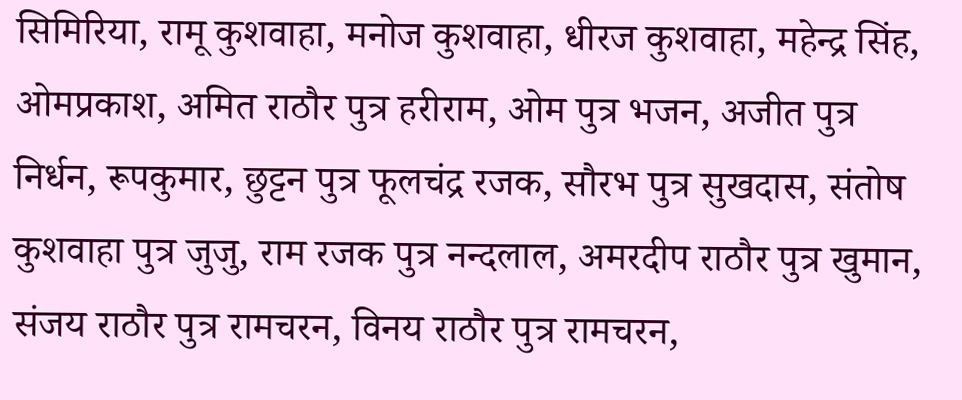सिमिरिया, रामू कुशवाहा, मनोज कुशवाहा, धीरज कुशवाहा, महेन्द्र सिंह, ओमप्रकाश, अमित राठौर पुत्र हरीराम, ओम पुत्र भजन, अजीत पुत्र निर्धन, रूपकुमार, छुट्टन पुत्र फूलचंद्र रजक, सौरभ पुत्र सुखदास, संतोष कुशवाहा पुत्र जुजु, राम रजक पुत्र नन्दलाल, अमरदीप राठौर पुत्र खुमान, संजय राठौर पुत्र रामचरन, विनय राठौर पुत्र रामचरन,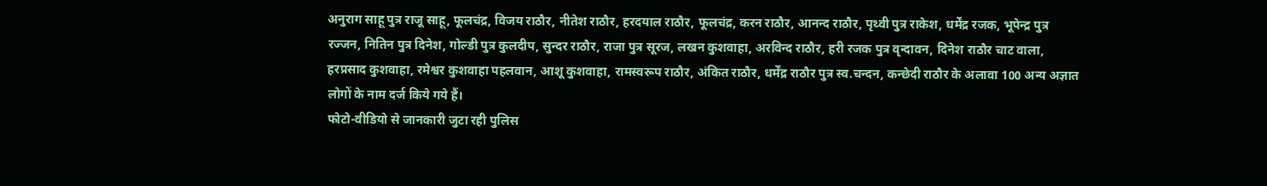अनुराग साहू पुत्र राजू साहू, फूलचंद्र, विजय राठौर, नीतेश राठौर, हरदयाल राठौर, फूलचंद्र, करन राठौर, आनन्द राठौर, पृथ्वी पुत्र राकेश, धर्मेंद्र रजक, भूपेन्द्र पुत्र रज्जन, नितिन पुत्र दिनेश, गोल्डी पुत्र कुलदीप, सुन्दर राठौर, राजा पुत्र सूरज, लखन कुशवाहा, अरविन्द राठौर, हरी रजक पुत्र वृन्दावन, दिनेश राठौर चाट वाला, हरप्रसाद कुशवाहा, रमेश्वर कुशवाहा पहलवान, आशू कुशवाहा, रामस्वरूप राठौर, अंकित राठौर, धर्मेंद्र राठौर पुत्र स्व.चन्दन, कन्छेदी राठौर के अलावा 100 अन्य अज्ञात लोगों के नाम दर्ज किये गये हैं।
फोटो-वीडियो से जानकारी जुटा रही पुलिस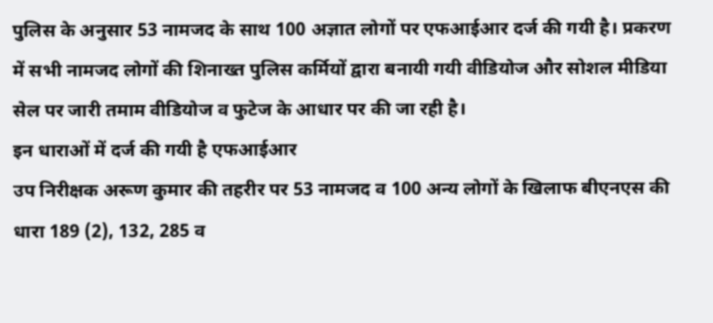पुलिस के अनुसार 53 नामजद के साथ 100 अज्ञात लोगों पर एफआईआर दर्ज की गयी है। प्रकरण में सभी नामजद लोगों की शिनाख्त पुलिस कर्मियों द्वारा बनायी गयी वीडियोज और सोशल मीडिया सेल पर जारी तमाम वीडियोज व फुटेज के आधार पर की जा रही है।
इन धाराओं में दर्ज की गयी है एफआईआर
उप निरीक्षक अरूण कुमार की तहरीर पर 53 नामजद व 100 अन्य लोगों के खिलाफ बीएनएस की धारा 189 (2), 132, 285 व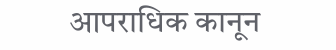आपराधिक कानून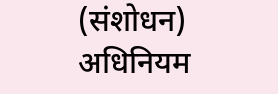(संशोधन) अधिनियम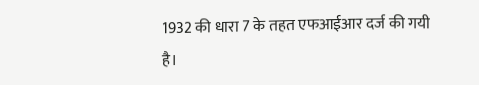1932 की धारा 7 के तहत एफआईआर दर्ज की गयी है।